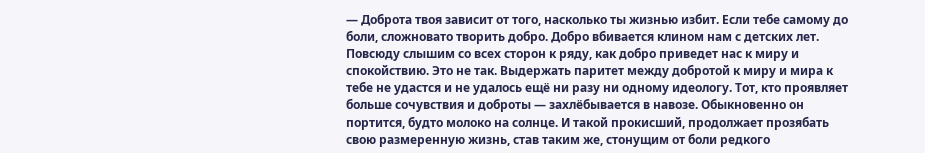— Доброта твоя зависит от того, насколько ты жизнью избит. Если тебе самому до боли, сложновато творить добро. Добро вбивается клином нам с детских лет. Повсюду слышим со всех сторон к ряду, как добро приведет нас к миру и спокойствию. Это не так. Выдержать паритет между добротой к миру и мира к тебе не удастся и не удалось ещё ни разу ни одному идеологу. Тот, кто проявляет больше сочувствия и доброты — захлёбывается в навозе. Обыкновенно он портится, будто молоко на солнце. И такой прокисший, продолжает прозябать свою размеренную жизнь, став таким же, стонущим от боли редкого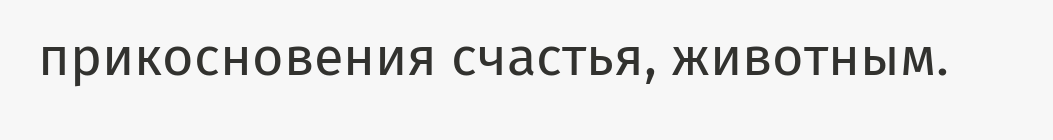прикосновения счастья, животным.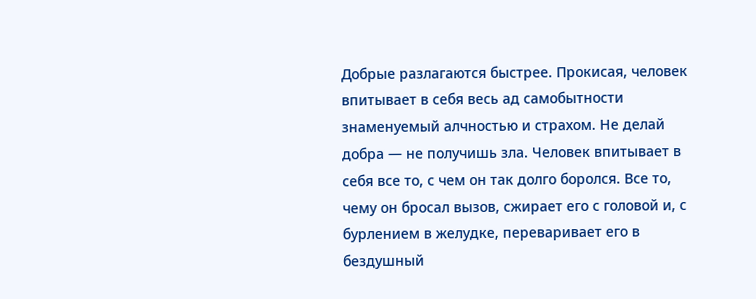Добрые разлагаются быстрее. Прокисая, человек впитывает в себя весь ад самобытности знаменуемый алчностью и страхом. Не делай добра — не получишь зла. Человек впитывает в себя все то, с чем он так долго боролся. Все то, чему он бросал вызов, сжирает его с головой и, с бурлением в желудке, переваривает его в бездушный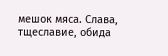мешок мяса. Слава, тщеславие, обида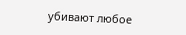убивают любое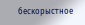бескорыстное